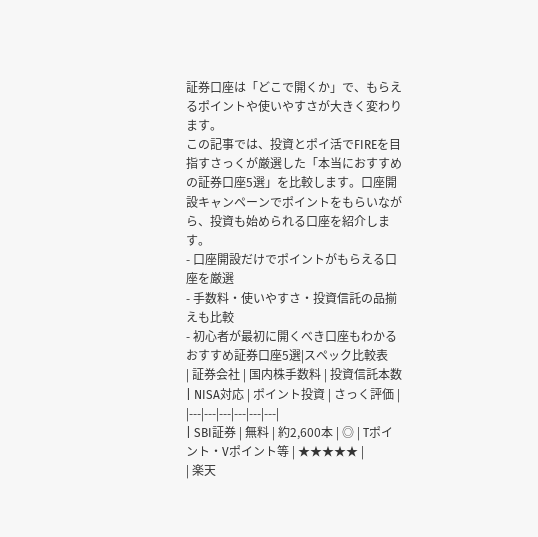証券口座は「どこで開くか」で、もらえるポイントや使いやすさが大きく変わります。
この記事では、投資とポイ活でFIREを目指すさっくが厳選した「本当におすすめの証券口座5選」を比較します。口座開設キャンペーンでポイントをもらいながら、投資も始められる口座を紹介します。
- 口座開設だけでポイントがもらえる口座を厳選
- 手数料・使いやすさ・投資信託の品揃えも比較
- 初心者が最初に開くべき口座もわかる
おすすめ証券口座5選|スペック比較表
| 証券会社 | 国内株手数料 | 投資信託本数 | NISA対応 | ポイント投資 | さっく評価 |
|---|---|---|---|---|---|
| SBI証券 | 無料 | 約2,600本 | ◎ | Tポイント・Vポイント等 | ★★★★★ |
| 楽天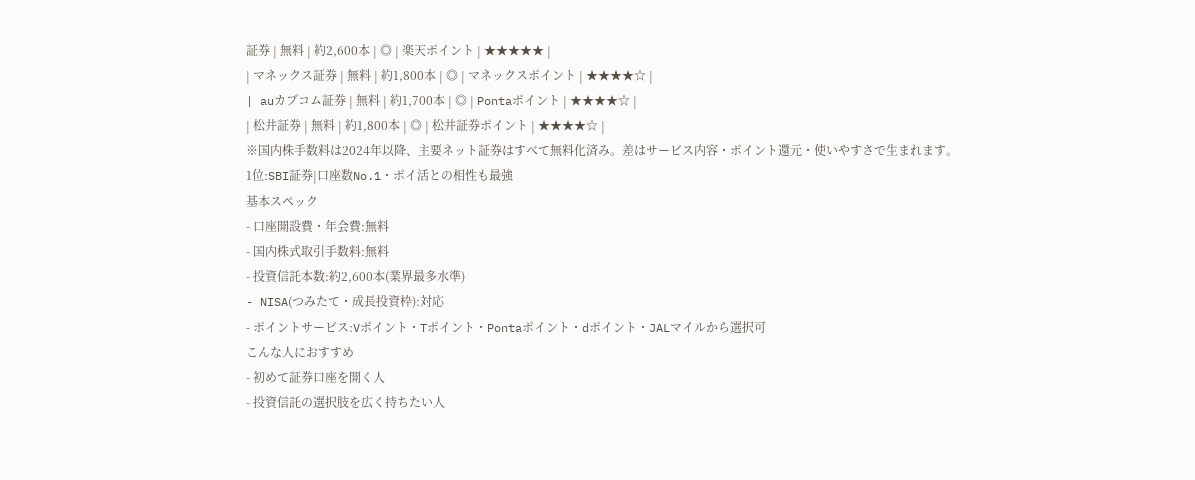証券 | 無料 | 約2,600本 | ◎ | 楽天ポイント | ★★★★★ |
| マネックス証券 | 無料 | 約1,800本 | ◎ | マネックスポイント | ★★★★☆ |
| auカブコム証券 | 無料 | 約1,700本 | ◎ | Pontaポイント | ★★★★☆ |
| 松井証券 | 無料 | 約1,800本 | ◎ | 松井証券ポイント | ★★★★☆ |
※国内株手数料は2024年以降、主要ネット証券はすべて無料化済み。差はサービス内容・ポイント還元・使いやすさで生まれます。
1位:SBI証券|口座数No.1・ポイ活との相性も最強
基本スペック
- 口座開設費・年会費:無料
- 国内株式取引手数料:無料
- 投資信託本数:約2,600本(業界最多水準)
- NISA(つみたて・成長投資枠):対応
- ポイントサービス:Vポイント・Tポイント・Pontaポイント・dポイント・JALマイルから選択可
こんな人におすすめ
- 初めて証券口座を開く人
- 投資信託の選択肢を広く持ちたい人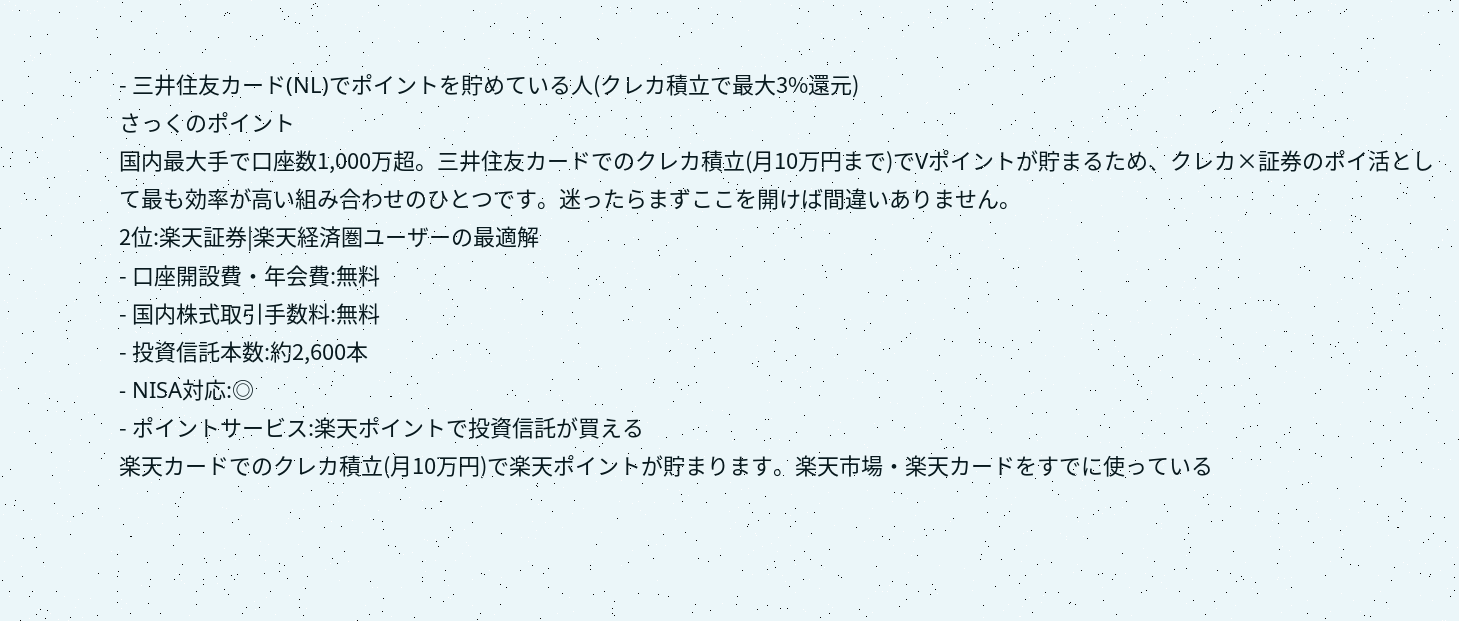- 三井住友カード(NL)でポイントを貯めている人(クレカ積立で最大3%還元)
さっくのポイント
国内最大手で口座数1,000万超。三井住友カードでのクレカ積立(月10万円まで)でVポイントが貯まるため、クレカ×証券のポイ活として最も効率が高い組み合わせのひとつです。迷ったらまずここを開けば間違いありません。
2位:楽天証券|楽天経済圏ユーザーの最適解
- 口座開設費・年会費:無料
- 国内株式取引手数料:無料
- 投資信託本数:約2,600本
- NISA対応:◎
- ポイントサービス:楽天ポイントで投資信託が買える
楽天カードでのクレカ積立(月10万円)で楽天ポイントが貯まります。楽天市場・楽天カードをすでに使っている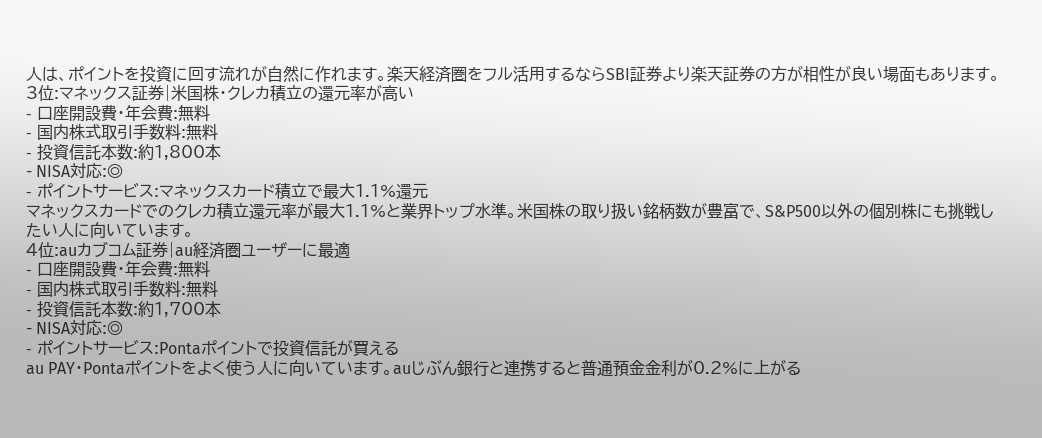人は、ポイントを投資に回す流れが自然に作れます。楽天経済圏をフル活用するならSBI証券より楽天証券の方が相性が良い場面もあります。
3位:マネックス証券|米国株・クレカ積立の還元率が高い
- 口座開設費・年会費:無料
- 国内株式取引手数料:無料
- 投資信託本数:約1,800本
- NISA対応:◎
- ポイントサービス:マネックスカード積立で最大1.1%還元
マネックスカードでのクレカ積立還元率が最大1.1%と業界トップ水準。米国株の取り扱い銘柄数が豊富で、S&P500以外の個別株にも挑戦したい人に向いています。
4位:auカブコム証券|au経済圏ユーザーに最適
- 口座開設費・年会費:無料
- 国内株式取引手数料:無料
- 投資信託本数:約1,700本
- NISA対応:◎
- ポイントサービス:Pontaポイントで投資信託が買える
au PAY・Pontaポイントをよく使う人に向いています。auじぶん銀行と連携すると普通預金金利が0.2%に上がる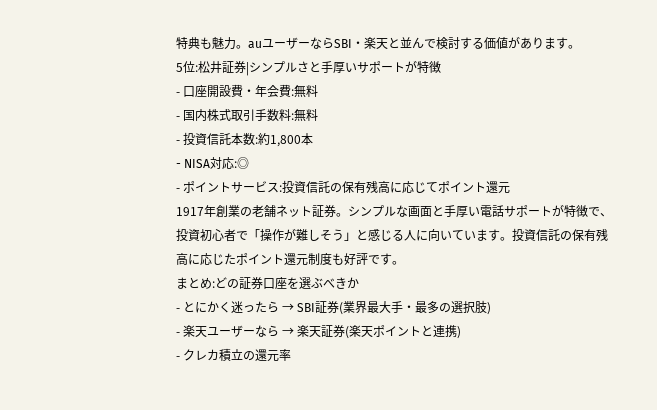特典も魅力。auユーザーならSBI・楽天と並んで検討する価値があります。
5位:松井証券|シンプルさと手厚いサポートが特徴
- 口座開設費・年会費:無料
- 国内株式取引手数料:無料
- 投資信託本数:約1,800本
- NISA対応:◎
- ポイントサービス:投資信託の保有残高に応じてポイント還元
1917年創業の老舗ネット証券。シンプルな画面と手厚い電話サポートが特徴で、投資初心者で「操作が難しそう」と感じる人に向いています。投資信託の保有残高に応じたポイント還元制度も好評です。
まとめ:どの証券口座を選ぶべきか
- とにかく迷ったら → SBI証券(業界最大手・最多の選択肢)
- 楽天ユーザーなら → 楽天証券(楽天ポイントと連携)
- クレカ積立の還元率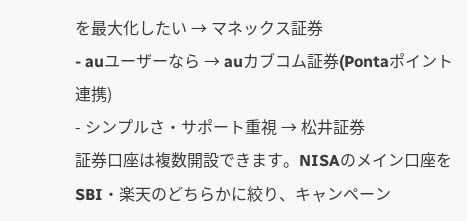を最大化したい → マネックス証券
- auユーザーなら → auカブコム証券(Pontaポイント連携)
- シンプルさ・サポート重視 → 松井証券
証券口座は複数開設できます。NISAのメイン口座をSBI・楽天のどちらかに絞り、キャンペーン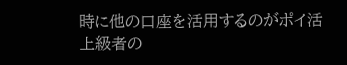時に他の口座を活用するのがポイ活上級者の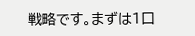戦略です。まずは1口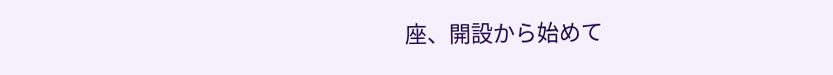座、開設から始めて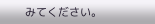みてください。